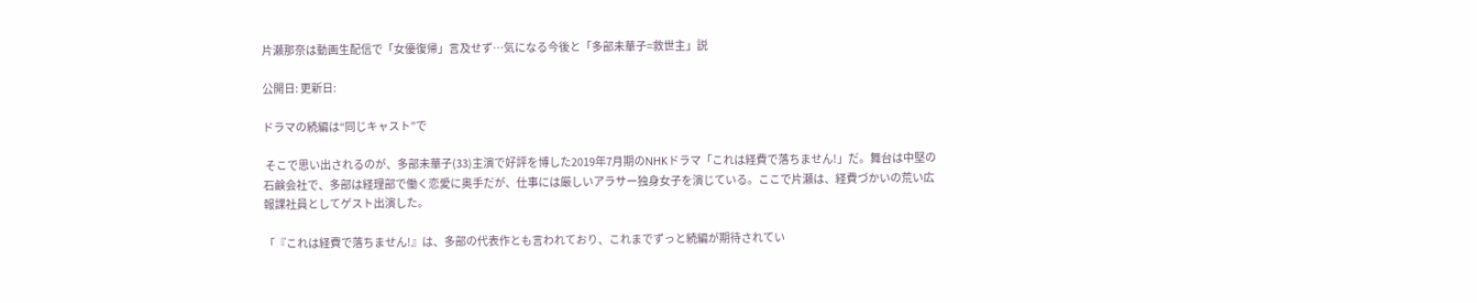片瀬那奈は動画生配信で「女優復帰」言及せず…気になる今後と「多部未華子=救世主」説

公開日: 更新日:

ドラマの続編は“同じキャスト”で

 そこで思い出されるのが、多部未華子(33)主演で好評を博した2019年7月期のNHKドラマ「これは経費で落ちません!」だ。舞台は中堅の石鹸会社で、多部は経理部で働く恋愛に奥手だが、仕事には厳しいアラサー独身女子を演じている。ここで片瀬は、経費づかいの荒い広報課社員としてゲスト出演した。

「『これは経費で落ちません!』は、多部の代表作とも言われており、これまでずっと続編が期待されてい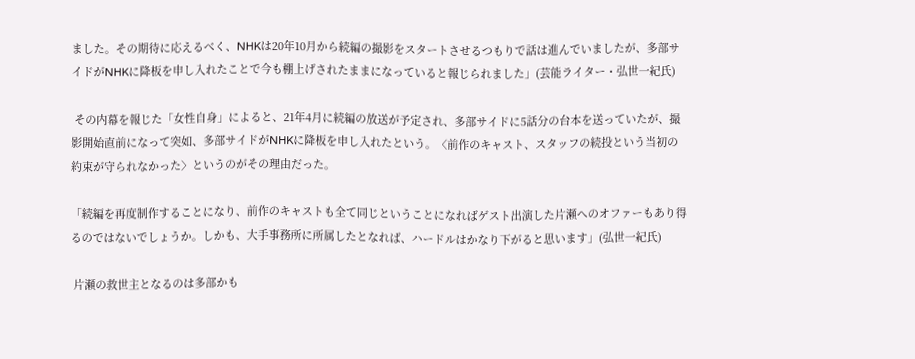ました。その期待に応えるべく、NHKは20年10月から続編の撮影をスタートさせるつもりで話は進んでいましたが、多部サイドがNHKに降板を申し入れたことで今も棚上げされたままになっていると報じられました」(芸能ライター・弘世一紀氏)

 その内幕を報じた「女性自身」によると、21年4月に続編の放送が予定され、多部サイドに5話分の台本を送っていたが、撮影開始直前になって突如、多部サイドがNHKに降板を申し入れたという。〈前作のキャスト、スタッフの続投という当初の約束が守られなかった〉というのがその理由だった。

「続編を再度制作することになり、前作のキャストも全て同じということになればゲスト出演した片瀬へのオファーもあり得るのではないでしょうか。しかも、大手事務所に所属したとなれば、ハードルはかなり下がると思います」(弘世一紀氏)

 片瀬の救世主となるのは多部かも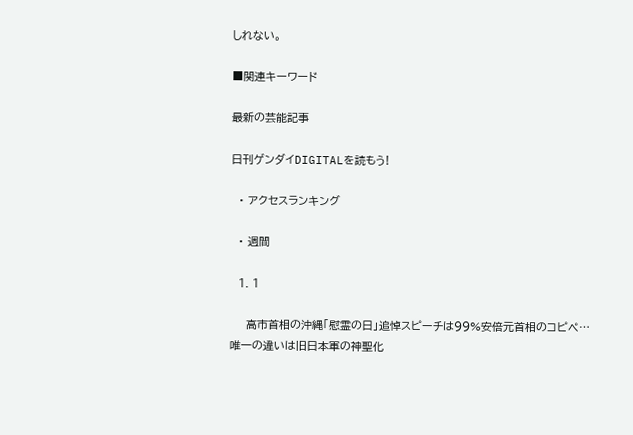しれない。

■関連キーワード

最新の芸能記事

日刊ゲンダイDIGITALを読もう!

  • アクセスランキング

  • 週間

  1. 1

    高市首相の沖縄「慰霊の日」追悼スピーチは99%安倍元首相のコピペ…唯一の違いは旧日本軍の神聖化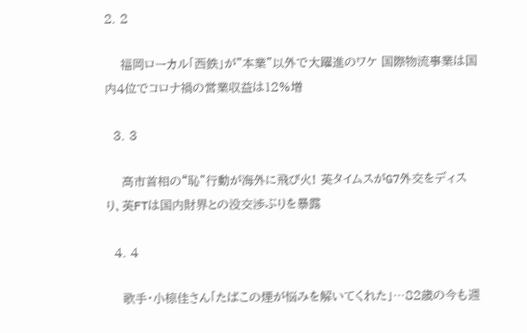2. 2

    福岡ローカル「西鉄」が"本業"以外で大躍進のワケ 国際物流事業は国内4位でコロナ禍の営業収益は12%増

  3. 3

    高市首相の“恥”行動が海外に飛び火! 英タイムスがG7外交をディスり、英FTは国内財界との没交渉ぶりを暴露

  4. 4

    歌手・小椋佳さん「たばこの煙が悩みを解いてくれた」…82歳の今も週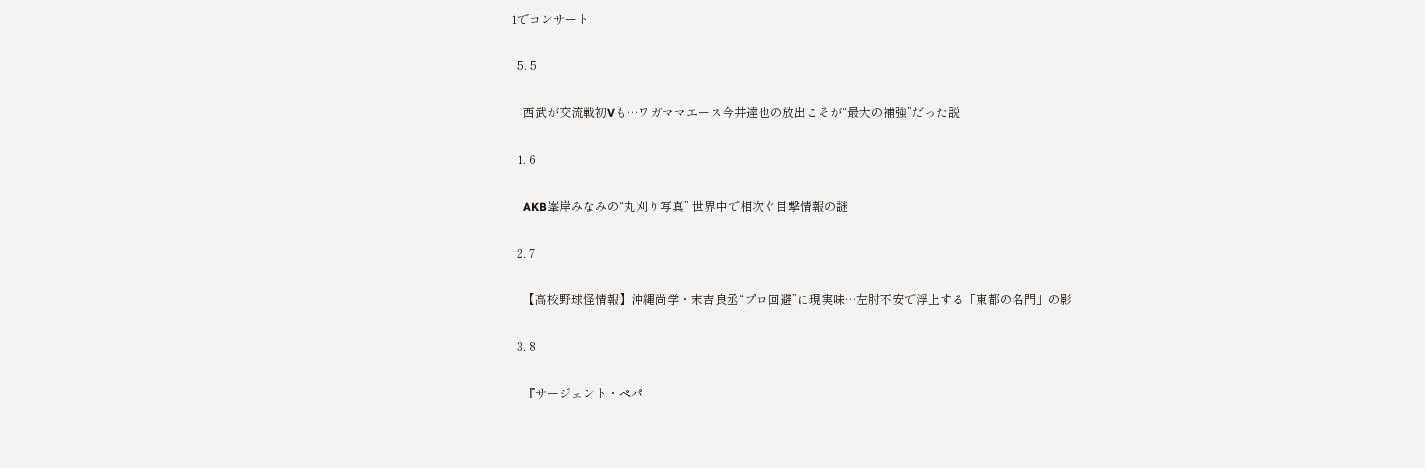1でコンサート

  5. 5

    西武が交流戦初Vも…ワガママエース今井達也の放出こそが“最大の補強”だった説

  1. 6

    AKB峯岸みなみの“丸刈り写真” 世界中で相次ぐ目撃情報の謎

  2. 7

    【高校野球怪情報】沖縄尚学・末吉良丞“プロ回避”に現実味…左肘不安で浮上する「東都の名門」の影

  3. 8

    『サージェント・ペパ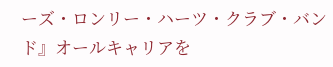ーズ・ロンリー・ハーツ・クラブ・バンド』オールキャリアを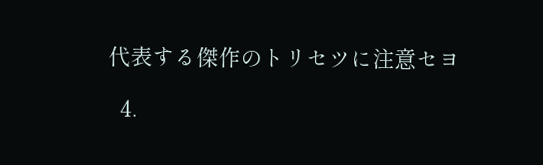代表する傑作のトリセツに注意セヨ

  4.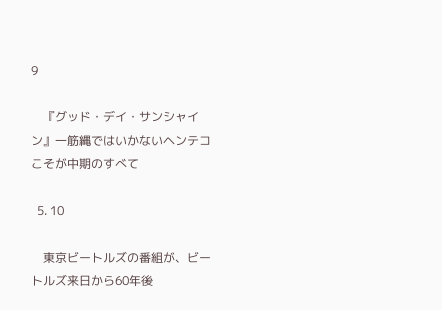9

    『グッド・デイ・サンシャイン』一筋縄ではいかないヘンテコこそが中期のすべて

  5. 10

    東京ビートルズの番組が、ビートルズ来日から60年後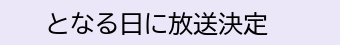となる日に放送決定